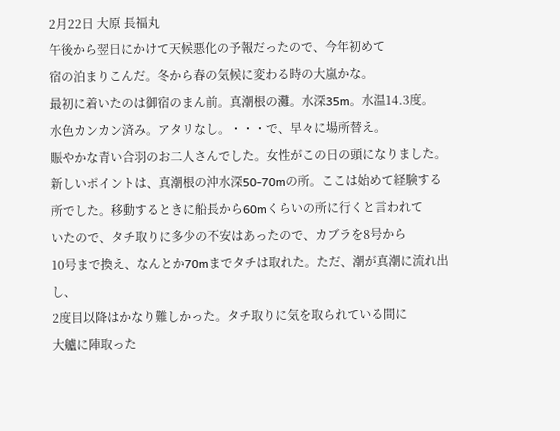2月22日 大原 長福丸
午後から翌日にかけて天候悪化の予報だったので、今年初めて
宿の泊まりこんだ。冬から春の気候に変わる時の大嵐かな。
最初に着いたのは御宿のまん前。真潮根の灘。水深35m。水温14.3度。
水色カンカン済み。アタリなし。・・・で、早々に場所替え。
賑やかな青い合羽のお二人さんでした。女性がこの日の頭になりました。
新しいポイントは、真潮根の沖水深50-70mの所。ここは始めて経験する
所でした。移動するときに船長から60mくらいの所に行くと言われて
いたので、タチ取りに多少の不安はあったので、カブラを8号から
10号まで換え、なんとか70mまでタチは取れた。ただ、潮が真潮に流れ出し、
2度目以降はかなり難しかった。タチ取りに気を取られている間に
大艫に陣取った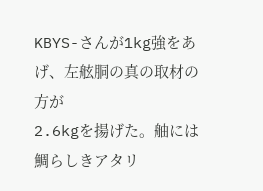KBYS-さんが1kg強をあげ、左舷胴の真の取材の方が
2.6kgを揚げた。舳には鯛らしきアタリ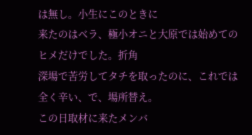は無し。小生にこのときに
来たのはベラ、極小オニと大原では始めてのヒメだけでした。折角
深場で苦労してタチを取ったのに、これでは全く辛い、で、場所替え。
この日取材に来たメンバ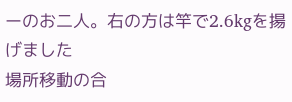ーのお二人。右の方は竿で2.6kgを揚げました
場所移動の合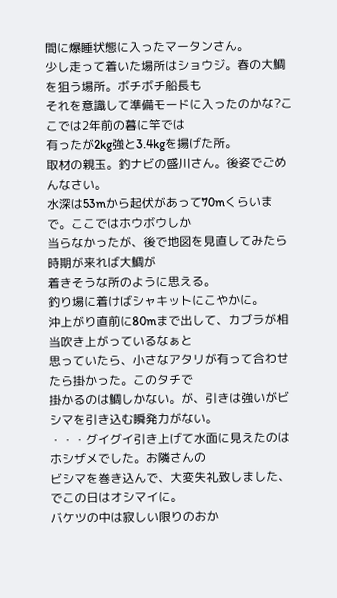間に爆睡状態に入ったマータンさん。
少し走って着いた場所はショウジ。春の大鯛を狙う場所。ボチボチ船長も
それを意識して準備モードに入ったのかな?ここでは2年前の暮に竿では
有ったが2kg強と3.4kgを揚げた所。
取材の親玉。釣ナビの盛川さん。後姿でごめんなさい。
水深は53mから起伏があって70mくらいまで。ここではホウボウしか
当らなかったが、後で地図を見直してみたら時期が来れば大鯛が
着きそうな所のように思える。
釣り場に着けばシャキットにこやかに。
沖上がり直前に80mまで出して、カブラが相当吹き上がっているなぁと
思っていたら、小さなアタリが有って合わせたら掛かった。このタチで
掛かるのは鯛しかない。が、引きは強いがビシマを引き込む瞬発力がない。
・・・グイグイ引き上げて水面に見えたのはホシザメでした。お隣さんの
ビシマを巻き込んで、大変失礼致しました、でこの日はオシマイに。
バケツの中は寂しい限りのおか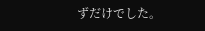ずだけでした。